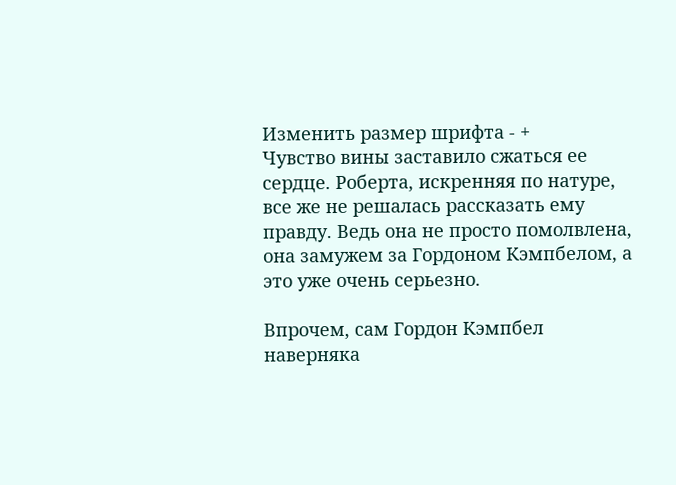Изменить размер шрифта - +
Чувство вины заставило сжаться ее сердце. Роберта, искренняя по натуре, все же не решалась рассказать ему правду. Ведь она не просто помолвлена, она замужем за Гордоном Кэмпбелом, а это уже очень серьезно.

Впрочем, сам Гордон Кэмпбел наверняка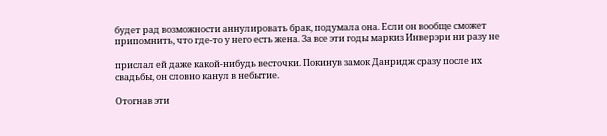будет рад возможности аннулировать брак, подумала она. Если он вообще сможет припомнить, что где-то у него есть жена. За все эти годы маркиз Инверэри ни разу не

прислал ей даже какой-нибудь весточки. Покинув замок Данридж сразу после их свадьбы, он словно канул в небытие.

Отогнав эти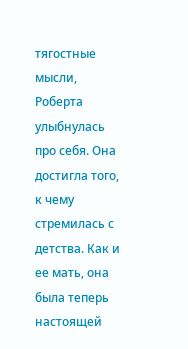тягостные мысли, Роберта улыбнулась про себя. Она достигла того, к чему стремилась с детства. Как и ее мать, она была теперь настоящей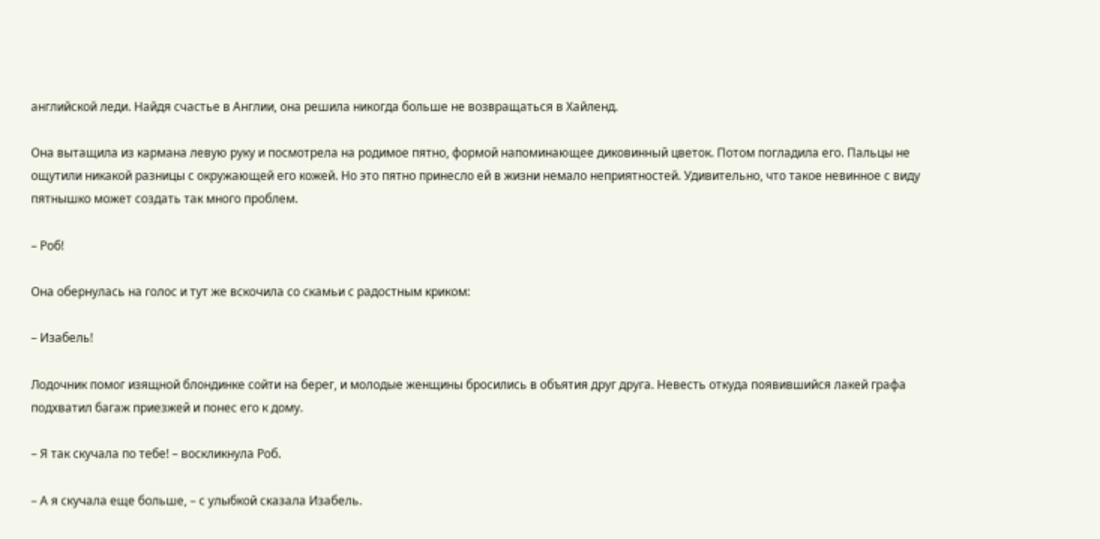английской леди. Найдя счастье в Англии, она решила никогда больше не возвращаться в Хайленд.

Она вытащила из кармана левую руку и посмотрела на родимое пятно, формой напоминающее диковинный цветок. Потом погладила его. Пальцы не ощутили никакой разницы с окружающей его кожей. Но это пятно принесло ей в жизни немало неприятностей. Удивительно, что такое невинное с виду пятнышко может создать так много проблем.

– Роб!

Она обернулась на голос и тут же вскочила со скамьи с радостным криком:

– Изабель!

Лодочник помог изящной блондинке сойти на берег, и молодые женщины бросились в объятия друг друга. Невесть откуда появившийся лакей графа подхватил багаж приезжей и понес его к дому.

– Я так скучала по тебе! – воскликнула Роб.

– А я скучала еще больше, – с улыбкой сказала Изабель.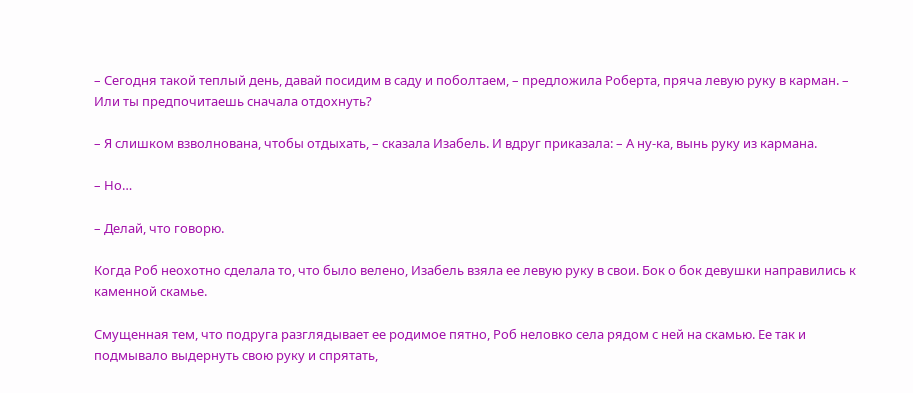– Сегодня такой теплый день, давай посидим в саду и поболтаем, – предложила Роберта, пряча левую руку в карман. – Или ты предпочитаешь сначала отдохнуть?

– Я слишком взволнована, чтобы отдыхать, – сказала Изабель. И вдруг приказала: – А ну-ка, вынь руку из кармана.

– Но…

– Делай, что говорю.

Когда Роб неохотно сделала то, что было велено, Изабель взяла ее левую руку в свои. Бок о бок девушки направились к каменной скамье.

Смущенная тем, что подруга разглядывает ее родимое пятно, Роб неловко села рядом с ней на скамью. Ее так и подмывало выдернуть свою руку и спрятать,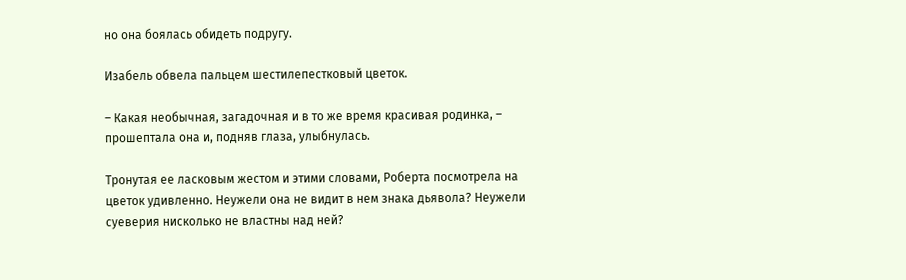но она боялась обидеть подругу.

Изабель обвела пальцем шестилепестковый цветок.

– Какая необычная, загадочная и в то же время красивая родинка, – прошептала она и, подняв глаза, улыбнулась.

Тронутая ее ласковым жестом и этими словами, Роберта посмотрела на цветок удивленно. Неужели она не видит в нем знака дьявола? Неужели суеверия нисколько не властны над ней?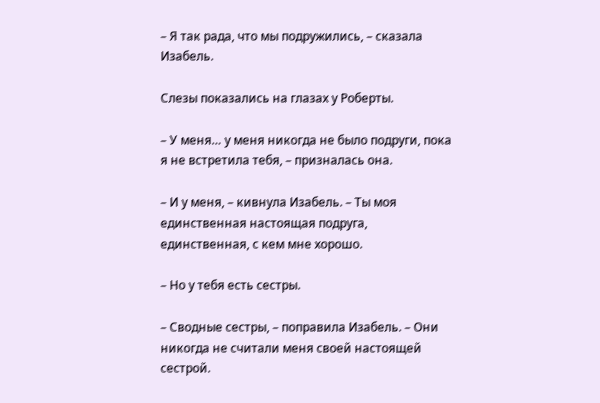– Я так рада, что мы подружились, – сказала Изабель.

Слезы показались на глазах у Роберты.

– У меня… у меня никогда не было подруги, пока я не встретила тебя, – призналась она.

– И у меня, – кивнула Изабель. – Ты моя единственная настоящая подруга, единственная, с кем мне хорошо.

– Но у тебя есть сестры.

– Сводные сестры, – поправила Изабель. – Они никогда не считали меня своей настоящей сестрой.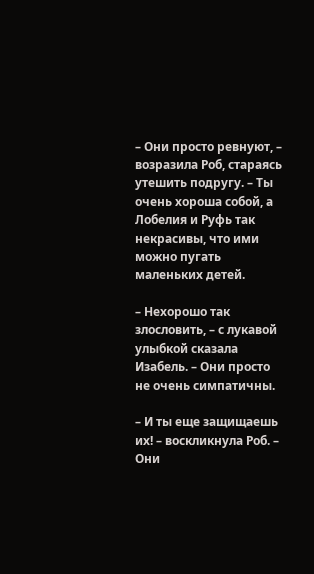– Они просто ревнуют, – возразила Роб, стараясь утешить подругу. – Ты очень хороша собой, а Лобелия и Руфь так некрасивы, что ими можно пугать маленьких детей.

– Нехорошо так злословить, – с лукавой улыбкой сказала Изабель. – Они просто не очень симпатичны.

– И ты еще защищаешь их! – воскликнула Роб. – Они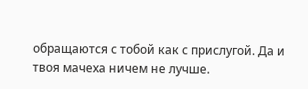обращаются с тобой как с прислугой. Да и твоя мачеха ничем не лучше.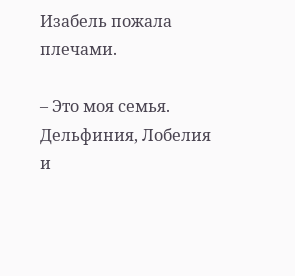Изабель пожала плечами.

– Это моя семья. Дельфиния, Лобелия и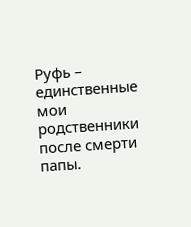Руфь – единственные мои родственники после смерти папы.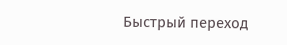Быстрый переход